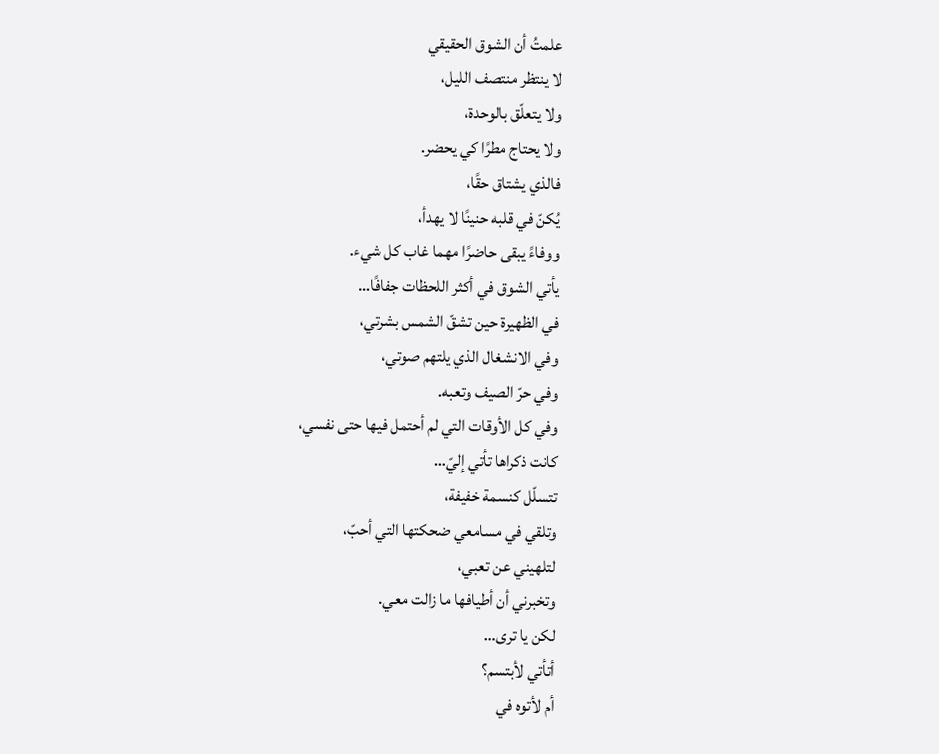علمتُ أن الشوق الحقيقي
لا ينتظر منتصف الليل،
ولا يتعلّق بالوحدة،
ولا يحتاج مطرًا كي يحضر.
فالذي يشتاق حقًا،
يُكنّ في قلبه حنينًا لا يهدأ،
ووفاءً يبقى حاضرًا مهما غاب كل شيء.
يأتي الشوق في أكثر اللحظات جفافًا…
في الظهيرة حين تشقّ الشمس بشرتي،
وفي الانشغال الذي يلتهم صوتي،
وفي حرّ الصيف وتعبه.
وفي كل الأوقات التي لم أحتمل فيها حتى نفسي،
كانت ذكراها تأتي إليّ…
تتسلّل كنسمة خفيفة،
وتلقي في مسامعي ضحكتها التي أحبّ،
لتلهيني عن تعبي،
وتخبرني أن أطيافها ما زالت معي.
لكن يا ترى…
أتأتي لأبتسم؟
أم لأتوه في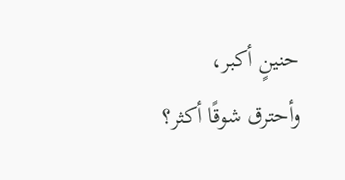حنينٍ أكبر،
وأحترق شوقًا أكثر؟